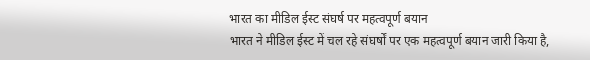भारत का मीडिल ईस्ट संघर्ष पर महत्वपूर्ण बयान
भारत ने मीडिल ईस्ट में चल रहे संघर्षों पर एक महत्वपूर्ण बयान जारी किया है,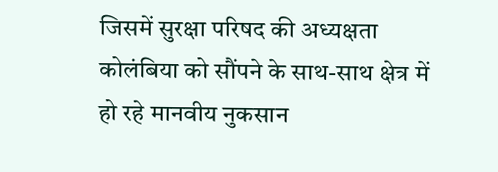जिसमें सुरक्षा परिषद की अध्यक्षता कोलंबिया को सौंपने के साथ-साथ क्षेत्र में हो रहे मानवीय नुकसान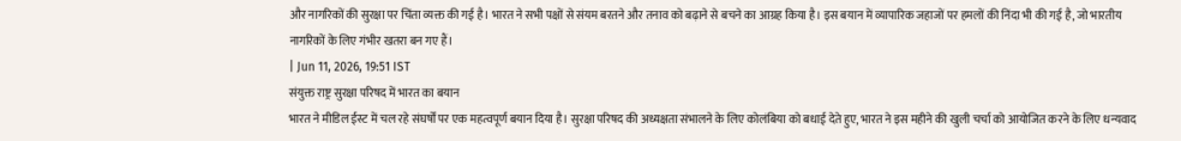और नागरिकों की सुरक्षा पर चिंता व्यक्त की गई है। भारत ने सभी पक्षों से संयम बरतने और तनाव को बढ़ाने से बचने का आग्रह किया है। इस बयान में व्यापारिक जहाजों पर हमलों की निंदा भी की गई है, जो भारतीय नागरिकों के लिए गंभीर खतरा बन गए हैं।
| Jun 11, 2026, 19:51 IST
संयुक्त राष्ट्र सुरक्षा परिषद में भारत का बयान
भारत ने मीडिल ईस्ट में चल रहे संघर्षों पर एक महत्वपूर्ण बयान दिया है। सुरक्षा परिषद की अध्यक्षता संभालने के लिए कोलंबिया को बधाई देते हुए, भारत ने इस महीने की खुली चर्चा को आयोजित करने के लिए धन्यवाद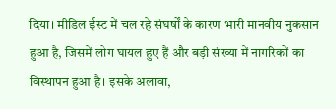दिया। मीडिल ईस्ट में चल रहे संघर्षों के कारण भारी मानवीय नुकसान हुआ है, जिसमें लोग घायल हुए हैं और बड़ी संख्या में नागरिकों का विस्थापन हुआ है। इसके अलावा,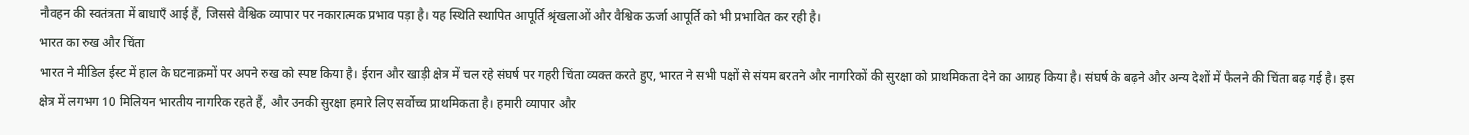नौवहन की स्वतंत्रता में बाधाएँ आई हैं, जिससे वैश्विक व्यापार पर नकारात्मक प्रभाव पड़ा है। यह स्थिति स्थापित आपूर्ति श्रृंखलाओं और वैश्विक ऊर्जा आपूर्ति को भी प्रभावित कर रही है।
भारत का रुख और चिंता
भारत ने मीडिल ईस्ट में हाल के घटनाक्रमों पर अपने रुख को स्पष्ट किया है। ईरान और खाड़ी क्षेत्र में चल रहे संघर्ष पर गहरी चिंता व्यक्त करते हुए, भारत ने सभी पक्षों से संयम बरतने और नागरिकों की सुरक्षा को प्राथमिकता देने का आग्रह किया है। संघर्ष के बढ़ने और अन्य देशों में फैलने की चिंता बढ़ गई है। इस क्षेत्र में लगभग 10 मिलियन भारतीय नागरिक रहते हैं, और उनकी सुरक्षा हमारे लिए सर्वोच्च प्राथमिकता है। हमारी व्यापार और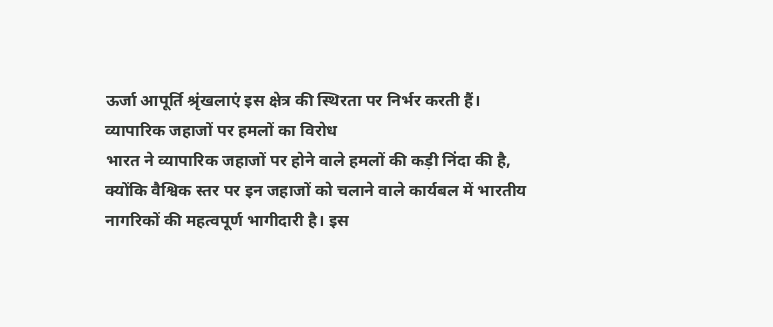ऊर्जा आपूर्ति श्रृंखलाएं इस क्षेत्र की स्थिरता पर निर्भर करती हैं।
व्यापारिक जहाजों पर हमलों का विरोध
भारत ने व्यापारिक जहाजों पर होने वाले हमलों की कड़ी निंदा की है, क्योंकि वैश्विक स्तर पर इन जहाजों को चलाने वाले कार्यबल में भारतीय नागरिकों की महत्वपूर्ण भागीदारी है। इस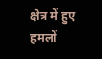क्षेत्र में हुए हमलों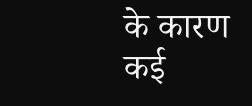के कारण कई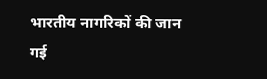भारतीय नागरिकों की जान गई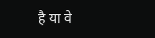है या वे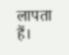लापता हैं।